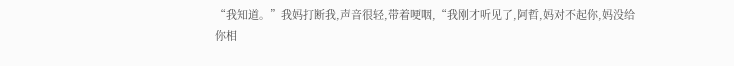“我知道。”我妈打断我,声音很轻,带着哽咽,“我刚才听见了,阿哲,妈对不起你,妈没给你相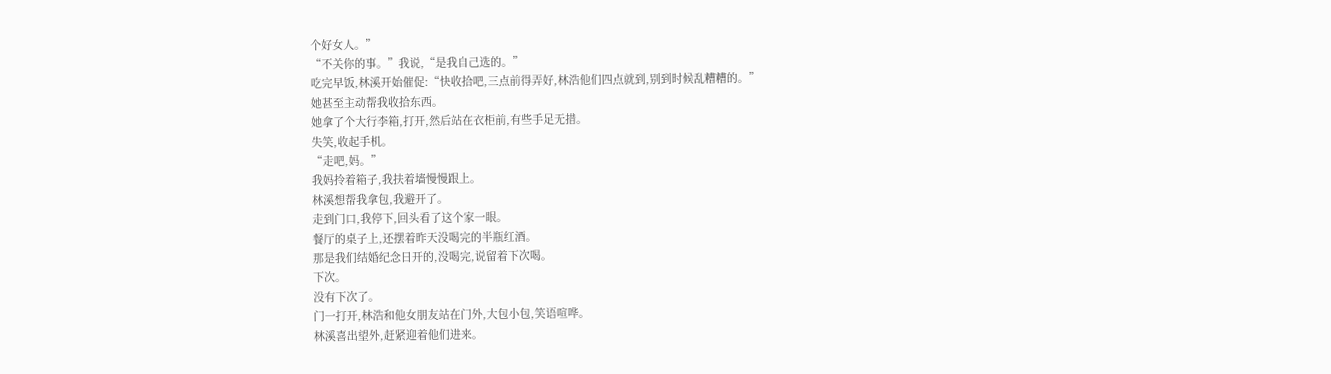个好女人。”
“不关你的事。”我说,“是我自己选的。”
吃完早饭,林溪开始催促:“快收拾吧,三点前得弄好,林浩他们四点就到,别到时候乱糟糟的。”
她甚至主动帮我收拾东西。
她拿了个大行李箱,打开,然后站在衣柜前,有些手足无措。
失笑,收起手机。
“走吧,妈。”
我妈拎着箱子,我扶着墙慢慢跟上。
林溪想帮我拿包,我避开了。
走到门口,我停下,回头看了这个家一眼。
餐厅的桌子上,还摆着昨天没喝完的半瓶红酒。
那是我们结婚纪念日开的,没喝完,说留着下次喝。
下次。
没有下次了。
门一打开,林浩和他女朋友站在门外,大包小包,笑语喧哗。
林溪喜出望外,赶紧迎着他们进来。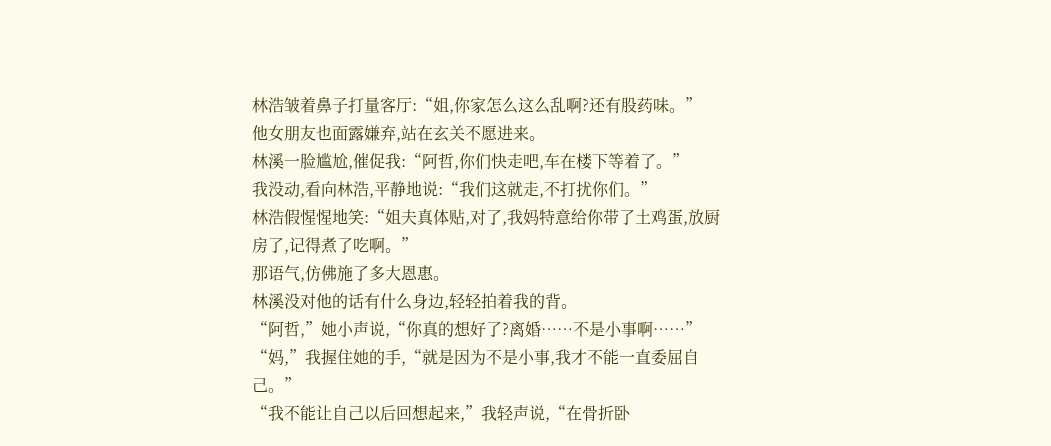林浩皱着鼻子打量客厅:“姐,你家怎么这么乱啊?还有股药味。”
他女朋友也面露嫌弃,站在玄关不愿进来。
林溪一脸尴尬,催促我:“阿哲,你们快走吧,车在楼下等着了。”
我没动,看向林浩,平静地说:“我们这就走,不打扰你们。”
林浩假惺惺地笑:“姐夫真体贴,对了,我妈特意给你带了土鸡蛋,放厨房了,记得煮了吃啊。”
那语气,仿佛施了多大恩惠。
林溪没对他的话有什么身边,轻轻拍着我的背。
“阿哲,”她小声说,“你真的想好了?离婚……不是小事啊……”
“妈,”我握住她的手,“就是因为不是小事,我才不能一直委屈自己。”
“我不能让自己以后回想起来,”我轻声说,“在骨折卧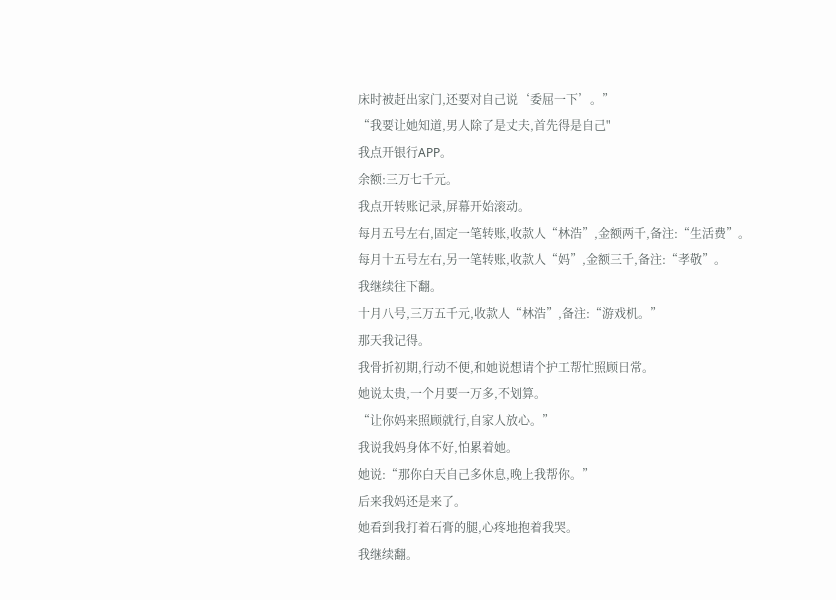床时被赶出家门,还要对自己说‘委屈一下’。”
“我要让她知道,男人除了是丈夫,首先得是自己"
我点开银行APP。
余额:三万七千元。
我点开转账记录,屏幕开始滚动。
每月五号左右,固定一笔转账,收款人“林浩”,金额两千,备注:“生活费”。
每月十五号左右,另一笔转账,收款人“妈”,金额三千,备注:“孝敬”。
我继续往下翻。
十月八号,三万五千元,收款人“林浩”,备注:“游戏机。”
那天我记得。
我骨折初期,行动不便,和她说想请个护工帮忙照顾日常。
她说太贵,一个月要一万多,不划算。
“让你妈来照顾就行,自家人放心。”
我说我妈身体不好,怕累着她。
她说:“那你白天自己多休息,晚上我帮你。”
后来我妈还是来了。
她看到我打着石膏的腿,心疼地抱着我哭。
我继续翻。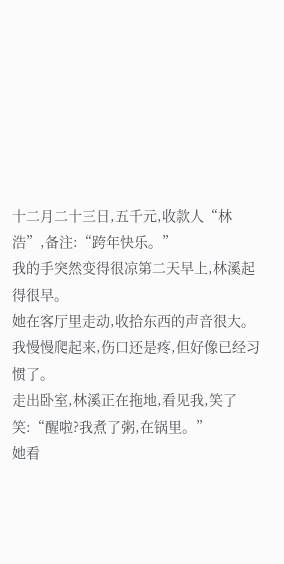十二月二十三日,五千元,收款人“林浩”,备注:“跨年快乐。”
我的手突然变得很凉第二天早上,林溪起得很早。
她在客厅里走动,收拾东西的声音很大。
我慢慢爬起来,伤口还是疼,但好像已经习惯了。
走出卧室,林溪正在拖地,看见我,笑了笑:“醒啦?我煮了粥,在锅里。”
她看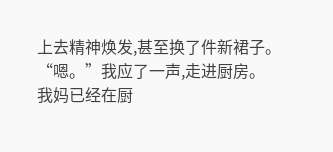上去精神焕发,甚至换了件新裙子。
“嗯。”我应了一声,走进厨房。
我妈已经在厨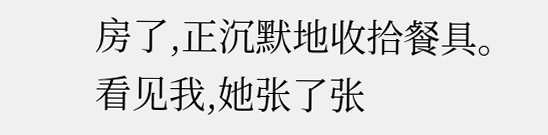房了,正沉默地收拾餐具。
看见我,她张了张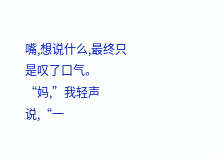嘴,想说什么,最终只是叹了口气。
“妈,”我轻声说,“一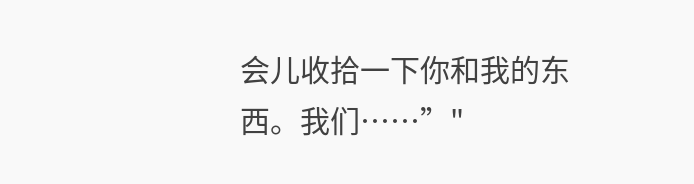会儿收拾一下你和我的东西。我们……”"